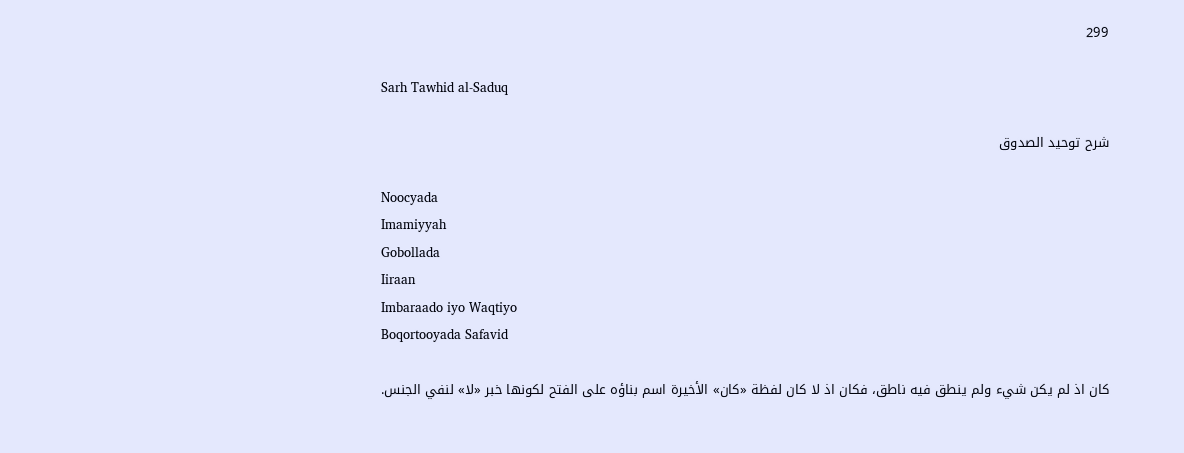299

Sarh Tawhid al-Saduq

شرح توحيد الصدوق

Noocyada
Imamiyyah
Gobollada
Iiraan
Imbaraado iyo Waqtiyo
Boqortooyada Safavid

كان اذ لم يكن شيء ولم ينطق فيه ناطق، فكان اذ لا كان لفظة «كان» الأخيرة اسم بناؤه على الفتح لكونها خبر «لا» لنفي الجنس.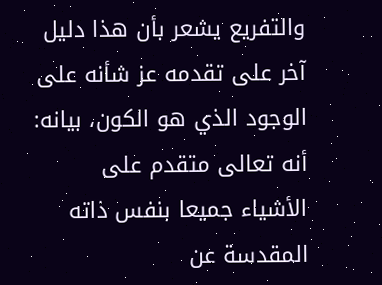والتفريع يشعر بأن هذا دليل آخر على تقدمه عز شأنه على الوجود الذي هو الكون، بيانه: أنه تعالى متقدم على الأشياء جميعا بنفس ذاته المقدسة عن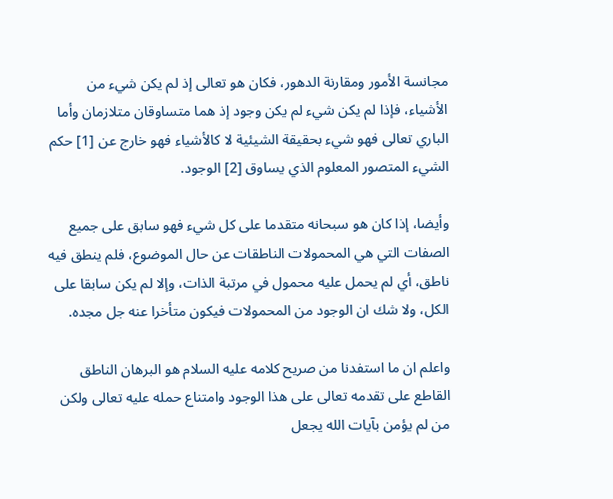مجانسة الأمور ومقارنة الدهور، فكان هو تعالى إذ لم يكن شيء من الأشياء، فإذا لم يكن شيء لم يكن وجود إذ هما متساوقان متلازمان وأما الباري تعالى فهو شيء بحقيقة الشيئية لا كالأشياء فهو خارج عن [1] حكم الشيء المتصور المعلوم الذي يساوق [2] الوجود.

وأيضا، إذا كان هو سبحانه متقدما على كل شيء فهو سابق على جميع الصفات التي هي المحمولات الناطقات عن حال الموضوع، فلم ينطق فيه ناطق، أي لم يحمل عليه محمول في مرتبة الذات، وإلا لم يكن سابقا على الكل، ولا شك ان الوجود من المحمولات فيكون متأخرا عنه جل مجده.

واعلم ان ما استفدنا من صريح كلامه عليه السلام هو البرهان الناطق القاطع على تقدمه تعالى على هذا الوجود وامتناع حمله عليه تعالى ولكن من لم يؤمن بآيات الله يجعل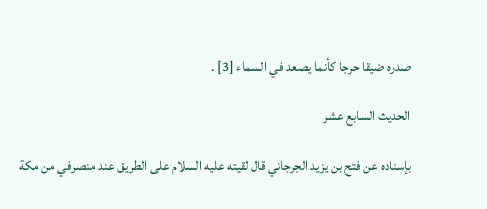صدره ضيقا حرجا كأنما يصعد في السماء [3] .

الحديث السابع عشر

بإسناده عن فتح بن يزيد الجرجاني قال لقيته عليه السلام على الطريق عند منصرفي من مكة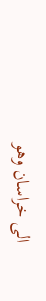الى خراسان وهو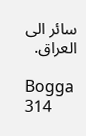سائر الى العراق.

Bogga 314